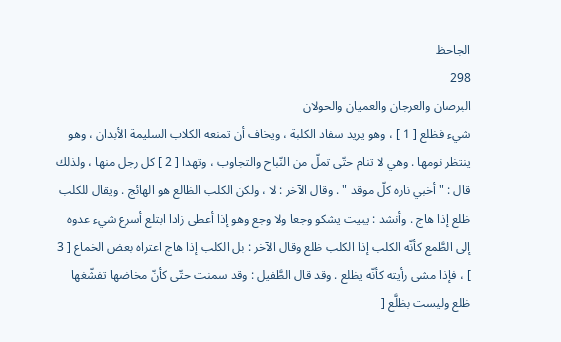الجاحظ
298
البرصان والعرجان والعميان والحولان
شيء فظلع [ 1 ] ، وهو يريد سفاد الكلبة ، ويخاف أن تمنعه الكلاب السليمة الأبدان ، وهو ينتظر نومها . وهي لا تنام حتّى تملّ من النّباح والتجاوب ، وتهدا [ 2 ] كل رجل منها ، ولذلك قال : " أخبي ناره كلّ موقد " . وقال الآخر : لا ، ولكن الكلب الظالع هو الهائج . ويقال للكلب ظلع إذا هاج . وأنشد : يبيت يشكو وجعا ولا وجع وهو إذا أعطى زادا ابتلع أسرع شيء عدوه إلى الطَّمع كأنّه الكلب إذا الكلب ظلع وقال الآخر : بل الكلب إذا هاج اعتراه بعض الخماع [ 3 ] ، فإذا مشى رأيته كأنّه يظلع . وقد قال الطَّفيل : وقد سمنت حتّى كأنّ مخاضها تفشّغها ظلع وليست بظلَّع [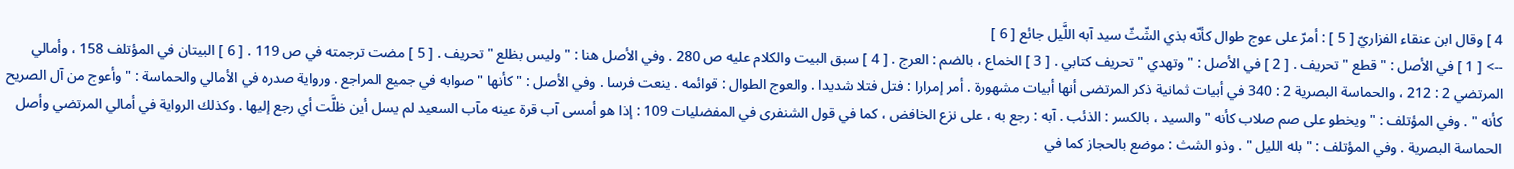4 ] وقال ابن عنقاء الفزاريّ [ 5 ] : أمرّ على عوج طوال كأنّه بذي الشّثّ سيد آبه اللَّيل جائع [ 6 ]
--> [ 1 ] في الأصل : " قطع " تحريف . [ 2 ] في الأصل : " وتهدي " تحريف كتابي . [ 3 ] الخماع ، بالضم : العرج . [ 4 ] سبق البيت والكلام عليه ص 280 . وفي الأصل هنا : " وليس بظلع " تحريف . [ 5 ] مضت ترجمته في ص 119 . [ 6 ] البيتان في المؤتلف 158 ، وأمالي المرتضي 2 : 212 ، والحماسة البصرية 2 : 340 في أبيات ثمانية ذكر المرتضى أنها أبيات مشهورة . أمر إمرارا : فتل فتلا شديدا . والعوج الطوال : قوائمه . ينعت فرسا . وفي الأصل : " كأنها " صوابه في جميع المراجع . ورواية صدره في الأمالي والحماسة : " وأعوج من آل الصريح كأنه " . وفي المؤتلف : " ويخطو على صم صلاب كأنه " والسيد ، بالكسر : الذئب . آبه : رجع به ، على نزع الخافض ، كما في قول الشنفرى في المفضليات 109 : إذا هو أمسى آب قرة عينه مآب السعيد لم يسل أين ظلَّت أي رجع إليها . وكذلك الرواية في أمالي المرتضي وأصل الحماسة البصرية . وفي المؤتلف : " بله الليل " . وذو الشث : موضع بالحجاز كما في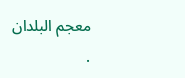معجم البلدان .